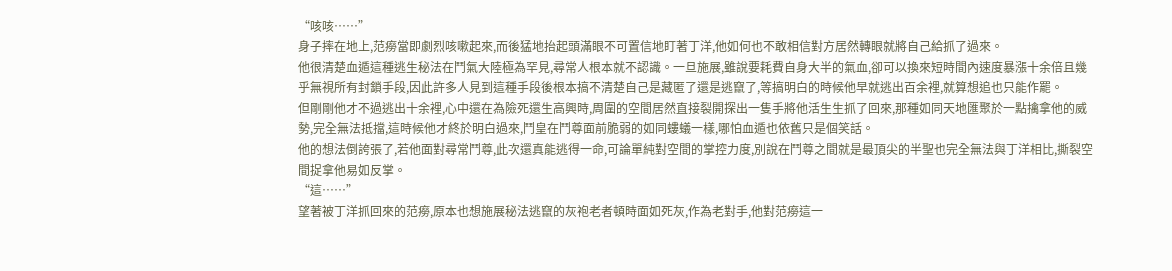“咳咳……”
身子摔在地上,范癆當即劇烈咳嗽起來,而後猛地抬起頭滿眼不可置信地盯著丁洋,他如何也不敢相信對方居然轉眼就將自己給抓了過來。
他很清楚血遁這種逃生秘法在鬥氣大陸極為罕見,尋常人根本就不認識。一旦施展,雖說要耗費自身大半的氣血,卻可以換來短時間內速度暴漲十余倍且幾乎無視所有封鎖手段,因此許多人見到這種手段後根本搞不清楚自己是藏匿了還是逃竄了,等搞明白的時候他早就逃出百余裡,就算想追也只能作罷。
但剛剛他才不過逃出十余裡,心中還在為險死還生高興時,周圍的空間居然直接裂開探出一隻手將他活生生抓了回來,那種如同天地匯聚於一點擒拿他的威勢,完全無法抵擋,這時候他才終於明白過來,鬥皇在鬥尊面前脆弱的如同螻蟻一樣,哪怕血遁也依舊只是個笑話。
他的想法倒誇張了,若他面對尋常鬥尊,此次還真能逃得一命,可論單純對空間的掌控力度,別說在鬥尊之間就是最頂尖的半聖也完全無法與丁洋相比,撕裂空間捉拿他易如反掌。
“這……”
望著被丁洋抓回來的范癆,原本也想施展秘法逃竄的灰袍老者頓時面如死灰,作為老對手,他對范癆這一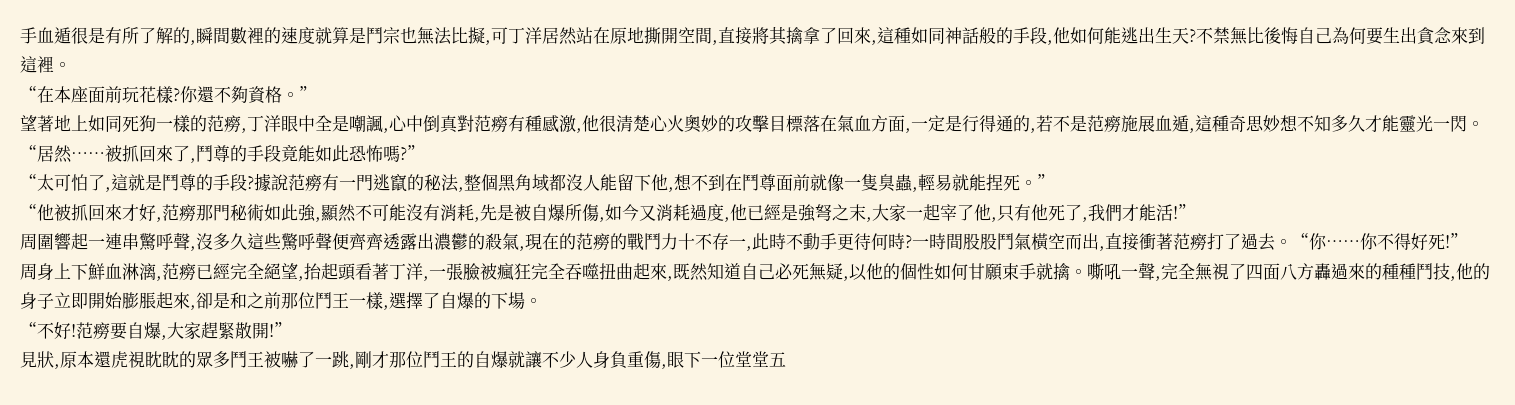手血遁很是有所了解的,瞬間數裡的速度就算是鬥宗也無法比擬,可丁洋居然站在原地撕開空間,直接將其擒拿了回來,這種如同神話般的手段,他如何能逃出生天?不禁無比後悔自己為何要生出貪念來到這裡。
“在本座面前玩花樣?你還不夠資格。”
望著地上如同死狗一樣的范癆,丁洋眼中全是嘲諷,心中倒真對范癆有種感激,他很清楚心火奧妙的攻擊目標落在氣血方面,一定是行得通的,若不是范癆施展血遁,這種奇思妙想不知多久才能靈光一閃。
“居然……被抓回來了,鬥尊的手段竟能如此恐怖嗎?”
“太可怕了,這就是鬥尊的手段?據說范癆有一門逃竄的秘法,整個黑角域都沒人能留下他,想不到在鬥尊面前就像一隻臭蟲,輕易就能捏死。”
“他被抓回來才好,范癆那門秘術如此強,顯然不可能沒有消耗,先是被自爆所傷,如今又消耗過度,他已經是強弩之末,大家一起宰了他,只有他死了,我們才能活!”
周圍響起一連串驚呼聲,沒多久這些驚呼聲便齊齊透露出濃鬱的殺氣,現在的范癆的戰鬥力十不存一,此時不動手更待何時?一時間股股鬥氣橫空而出,直接衝著范癆打了過去。“你……你不得好死!”
周身上下鮮血淋漓,范癆已經完全絕望,抬起頭看著丁洋,一張臉被瘋狂完全吞噬扭曲起來,既然知道自己必死無疑,以他的個性如何甘願束手就擒。嘶吼一聲,完全無視了四面八方轟過來的種種鬥技,他的身子立即開始膨脹起來,卻是和之前那位鬥王一樣,選擇了自爆的下場。
“不好!范癆要自爆,大家趕緊散開!”
見狀,原本還虎視眈眈的眾多鬥王被嚇了一跳,剛才那位鬥王的自爆就讓不少人身負重傷,眼下一位堂堂五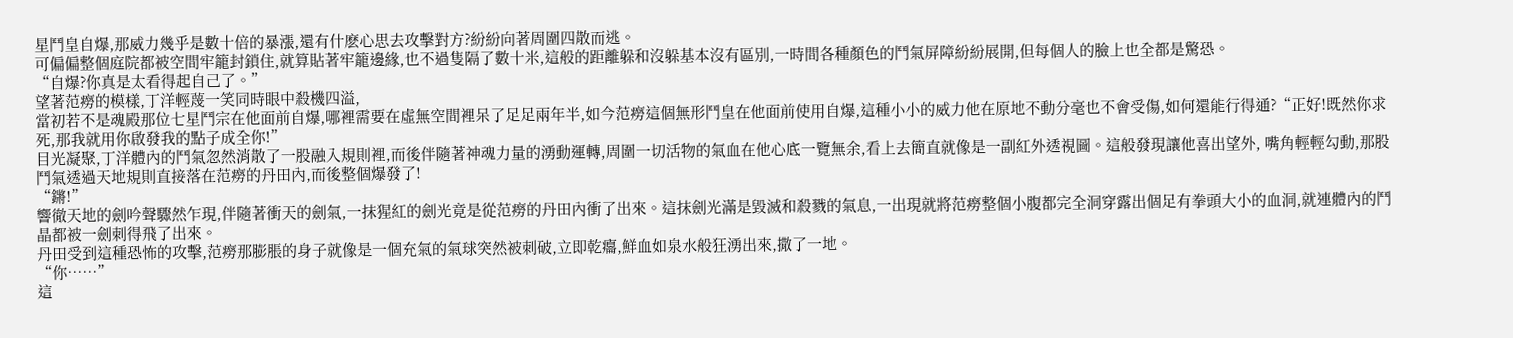星鬥皇自爆,那威力幾乎是數十倍的暴漲,還有什麽心思去攻擊對方?紛紛向著周圍四散而逃。
可偏偏整個庭院都被空間牢籠封鎖住,就算貼著牢籠邊緣,也不過隻隔了數十米,這般的距離躲和沒躲基本沒有區別,一時間各種顏色的鬥氣屏障紛紛展開,但每個人的臉上也全都是驚恐。
“自爆?你真是太看得起自己了。”
望著范癆的模樣,丁洋輕蔑一笑同時眼中殺機四溢,
當初若不是魂殿那位七星鬥宗在他面前自爆,哪裡需要在虛無空間裡呆了足足兩年半,如今范癆這個無形鬥皇在他面前使用自爆,這種小小的威力他在原地不動分毫也不會受傷,如何還能行得通?“正好!既然你求死,那我就用你啟發我的點子成全你!”
目光凝聚,丁洋體內的鬥氣忽然消散了一股融入規則裡,而後伴隨著神魂力量的湧動運轉,周圍一切活物的氣血在他心底一覽無余,看上去簡直就像是一副紅外透視圖。這般發現讓他喜出望外, 嘴角輕輕勾動,那股鬥氣透過天地規則直接落在范癆的丹田內,而後整個爆發了!
“鏘!”
響徹天地的劍吟聲驟然乍現,伴隨著衝天的劍氣,一抹猩紅的劍光竟是從范癆的丹田內衝了出來。這抹劍光滿是毀滅和殺戮的氣息,一出現就將范癆整個小腹都完全洞穿露出個足有拳頭大小的血洞,就連體內的鬥晶都被一劍刺得飛了出來。
丹田受到這種恐怖的攻擊,范癆那膨脹的身子就像是一個充氣的氣球突然被刺破,立即乾癟,鮮血如泉水般狂湧出來,撒了一地。
“你……”
這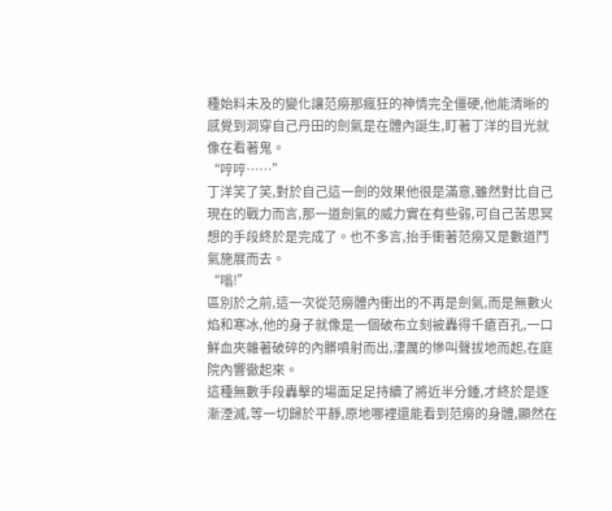種始料未及的變化讓范癆那瘋狂的神情完全僵硬,他能清晰的感覺到洞穿自己丹田的劍氣是在體內誕生,盯著丁洋的目光就像在看著鬼。
“哼哼……”
丁洋笑了笑,對於自己這一劍的效果他很是滿意,雖然對比自己現在的戰力而言,那一道劍氣的威力實在有些弱,可自己苦思冥想的手段終於是完成了。也不多言,抬手衝著范癆又是數道鬥氣施展而去。
“嗡!”
區別於之前,這一次從范癆體內衝出的不再是劍氣,而是無數火焰和寒冰,他的身子就像是一個破布立刻被轟得千瘡百孔,一口鮮血夾雜著破碎的內髒噴射而出,淒厲的慘叫聲拔地而起,在庭院內響徹起來。
這種無數手段轟擊的場面足足持續了將近半分鍾,才終於是逐漸湮滅,等一切歸於平靜,原地哪裡還能看到范癆的身體,顯然在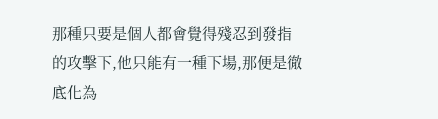那種只要是個人都會覺得殘忍到發指的攻擊下,他只能有一種下場,那便是徹底化為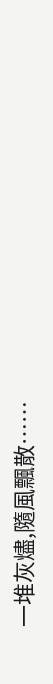一堆灰燼,隨風飄散……